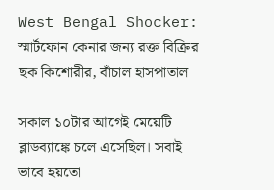West Bengal Shocker: স্মার্টফোন কেনার জন্য রক্ত বিক্রির ছক কিশোরীর, বাঁচাল হাসপাতাল

সকাল ১০টার আগেই মেয়েটি ব্লাডব্যাঙ্কে চলে এসেছিল। সবাই ভাবে হয়তো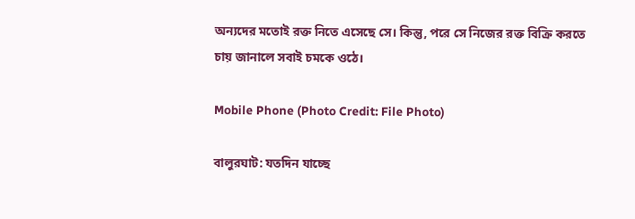অন্যদের মতোই রক্ত নিতে এসেছে সে। কিন্তু, পরে সে নিজের রক্ত বিক্রি করতে চায় জানালে সবাই চমকে ওঠে।

Mobile Phone (Photo Credit: File Photo)

বালুরঘাট: যতদিন যাচ্ছে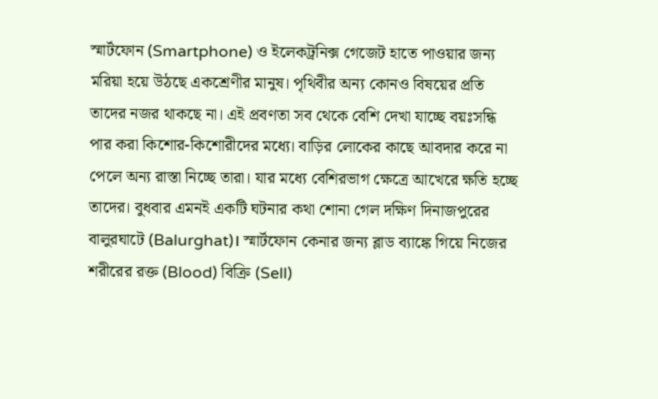স্মার্টফোন (Smartphone) ও ইলেকট্রনিক্স গেজেট হাতে পাওয়ার জন্য মরিয়া হয়ে উঠছে একশ্রেণীর মানুষ। পৃথিবীর অন্য কোনও বিষয়ের প্রতি তাদের নজর থাকছে না। এই প্রবণতা সব থেকে বেশি দেখা যাচ্ছে বয়ঃসন্ধি পার করা কিশোর-কিশোরীদের মধ্যে। বাড়ির লোকের কাছে আবদার করে না পেলে অন্য রাস্তা নিচ্ছে তারা। যার মধ্যে বেশিরভাগ ক্ষেত্রে আখেরে ক্ষতি হচ্ছে তাদের। বুধবার এমনই একটি ঘটনার কথা শোনা গেল দক্ষিণ দিনাজপুরের বালুরঘাটে (Balurghat)। স্মার্টফোন কেনার জন্য ব্লাড ব্যাঙ্কে গিয়ে নিজের শরীরের রক্ত (Blood) বিক্রি (Sell)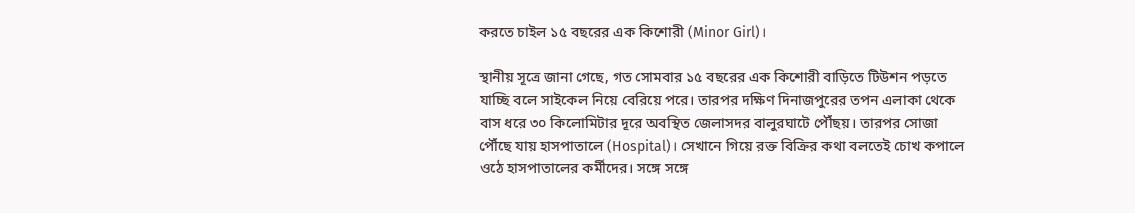করতে চাইল ১৫ বছরের এক কিশোরী (Minor Girl)।

স্থানীয় সূত্রে জানা গেছে, গত সোমবার ১৫ বছরের এক কিশোরী বাড়িতে টিউশন পড়তে যাচ্ছি বলে সাইকেল নিয়ে বেরিয়ে পরে। তারপর দক্ষিণ দিনাজপুরের তপন এলাকা থেকে বাস ধরে ৩০ কিলোমিটার দূরে অবস্থিত জেলাসদর বালুরঘাটে পৌঁছয়। তারপর সোজা পৌঁছে যায় হাসপাতালে (Hospital)। সেখানে গিয়ে রক্ত বিক্রির কথা বলতেই চোখ কপালে ওঠে হাসপাতালের কর্মীদের। সঙ্গে সঙ্গে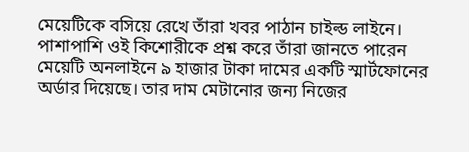মেয়েটিকে বসিয়ে রেখে তাঁরা খবর পাঠান চাইল্ড লাইনে। পাশাপাশি ওই কিশোরীকে প্রশ্ন করে তাঁরা জানতে পারেন মেয়েটি অনলাইনে ৯ হাজার টাকা দামের একটি স্মার্টফোনের অর্ডার দিয়েছে। তার দাম মেটানোর জন্য নিজের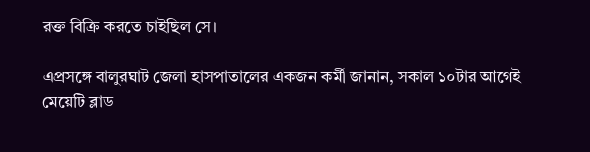রক্ত বিক্রি করতে চাইছিল সে।

এপ্রসঙ্গে বালুরঘাট জেলা হাসপাতালের একজন কর্মী জানান, সকাল ১০টার আগেই মেয়েটি ব্লাড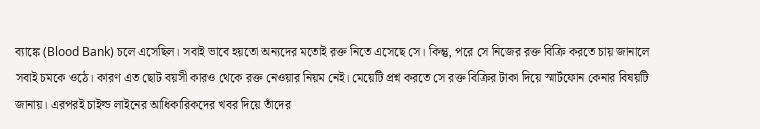ব্যাঙ্কে (Blood Bank) চলে এসেছিল। সবাই ভাবে হয়তো অন্যদের মতোই রক্ত নিতে এসেছে সে। কিন্তু, পরে সে নিজের রক্ত বিক্রি করতে চায় জানালে সবাই চমকে ওঠে। কারণ এত ছোট বয়সী কারও থেকে রক্ত নেওয়ার নিয়ম নেই। মেয়েটি প্রশ্ন করতে সে রক্ত বিক্রির টাকা দিয়ে স্মার্টফোন কেনার বিষয়টি জানায়। এরপরই চাইল্ড লাইনের আধিকারিকদের খবর দিয়ে তাঁদের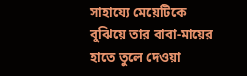সাহায্যে মেয়েটিকে বুঝিয়ে তার বাবা-মায়ের হাতে তুলে দেওয়া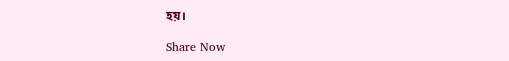হয়।

Share Now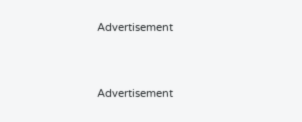Advertisement


Advertisement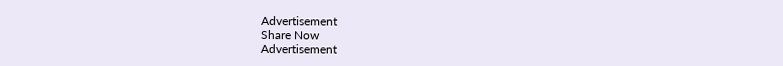Advertisement
Share Now
Advertisement